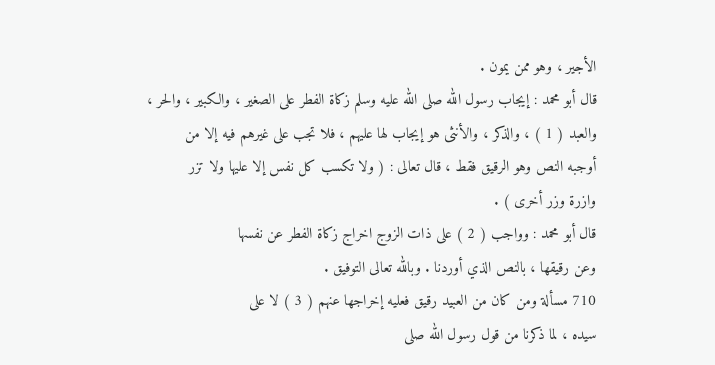الأجير ، وهو ممن يمون .
قال أبو محمد : إيجاب رسول الله صلى الله عليه وسلم زكاة الفطر على الصغير ، والكبير ، والحر ،
والعبد ( 1 ) ، والذكر ، والأنثى هو إيجاب لها عليهم ، فلا تجب على غيرهم فيه إلا من
أوجبه النص وهو الرقيق فقط ، قال تعالى : ( ولا تكسب كل نفس إلا عليها ولا تزر
وازرة وزر أخرى ) .
قال أبو محمد : وواجب ( 2 ) على ذات الزوج اخراج زكاة الفطر عن نفسها
وعن رقيقها ، بالنص الذي أوردنا . وبالله تعالى التوفيق .
710 مسألة ومن كان من العبيد رقيق فعليه إخراجها عنهم ( 3 ) لا على
سيده ، لما ذكرنا من قول رسول الله صلى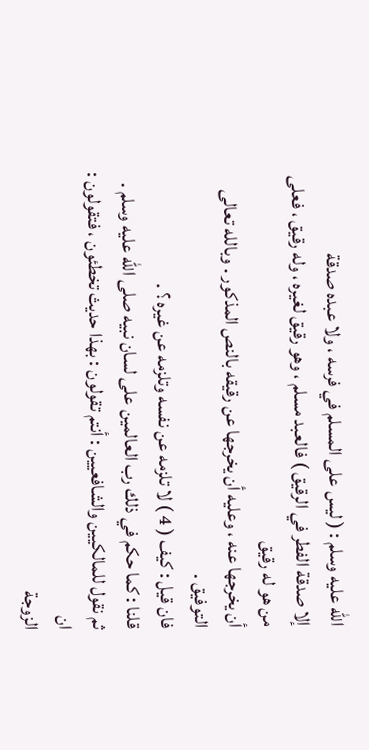الله عليه وسلم : ( ليس على المسلم في فرسه ، ولا عبده صدقة
إلا صدقة الفطر في الرقيق ) فالعبد مسلم ، وهو رقيق لغيره ، وله رقيق ، فعلى من هو له رقيق
أن يخرجها عنه ، وعليه أن يخرجها عن رقيقه بالنص المذكور . وبالله تعالى التوفيق .
فان قيل : كيف ( 4 ) لا تلزمه عن نفسه وتلزمه عن غيره ؟ .
قلنا : كما حكم في ذلك رب العالمين على لسان نبيه صلى الله عليه وسلم .
ثم نقول للمالكيين والشافعيين : أنتم تقولون : بهذا حديث تخطئون ، فتقولون : ان
الزوجة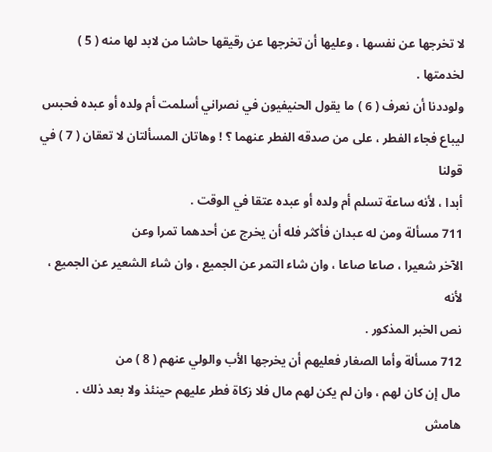لا تخرجها عن نفسها ، وعليها أن تخرجها عن رقيقها حاشا من لابد لها منه ( 5 )
لخدمتها .
ولوددنا أن نعرف ( 6 ) ما يقول الحنيفيون في نصراني أسلمت أم ولده أو عبده فحبس
ليباع فجاء الفطر ، على من صدقه الفطر عنهما ؟ ! وهاتان المسألتان لا تعقان ( 7 ) في قولنا
أبدا ، لأنه ساعة تسلم أم ولده أو عبده عتقا في الوقت .
711 مسألة ومن له عبدان فأكثر فله أن يخرج عن أحدهما تمرا وعن
الآخر شعيرا ، صاعا صاعا ، وان شاء التمر عن الجميع ، وان شاء الشعير عن الجميع ، لأنه
نص الخبر المذكور .
712 مسألة وأما الصغار فعليهم أن يخرجها الأب والولي عنهم ( 8 ) من
مال إن كان لهم ، وان لم يكن لهم مال فلا زكاة فطر عليهم حينئذ ولا بعد ذلك .
هامش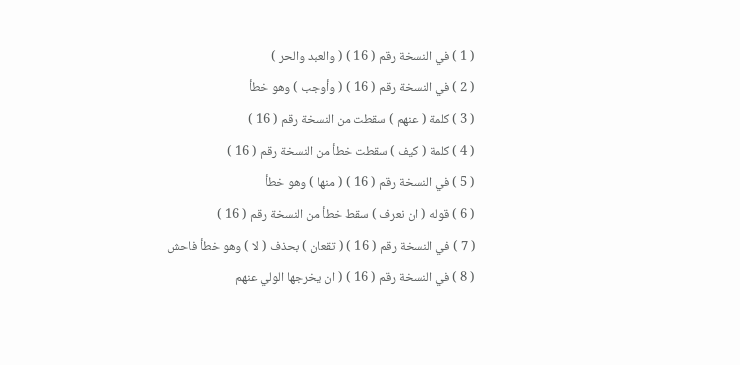( 1 ) في النسخة رقم ( 16 ) ( والعبد والحر )
( 2 ) في النسخة رقم ( 16 ) ( وأوجب ) وهو خطأ
( 3 ) كلمة ( عنهم ) سقطت من النسخة رقم ( 16 )
( 4 ) كلمة ( كيف ) سقطت خطأ من النسخة رقم ( 16 )
( 5 ) في النسخة رقم ( 16 ) ( منها ) وهو خطأ
( 6 ) قوله ( ان نعرف ) سقط خطأ من النسخة رقم ( 16 )
( 7 ) في النسخة رقم ( 16 ) ( تقعان ) بحذف ( لا ) وهو خطأ فاحش
( 8 ) في النسخة رقم ( 16 ) ( ان يخرجها الولي عنهم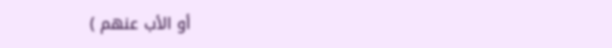أو الأب عنهم )